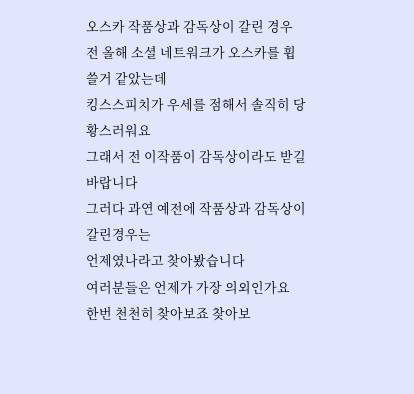오스카 작품상과 감독상이 갈린 경우
전 올해 소셜 네트워크가 오스카를 휩쓸거 같았는데
킹스스피치가 우세를 점해서 솔직히 당황스러워요
그래서 전 이작품이 감독상이라도 받길 바랍니다
그러다 과연 예전에 작품상과 감독상이 갈린경우는
언제였나라고 찾아봤습니다
여러분들은 언제가 가장 의외인가요
한번 천천히 찾아보죠 찾아보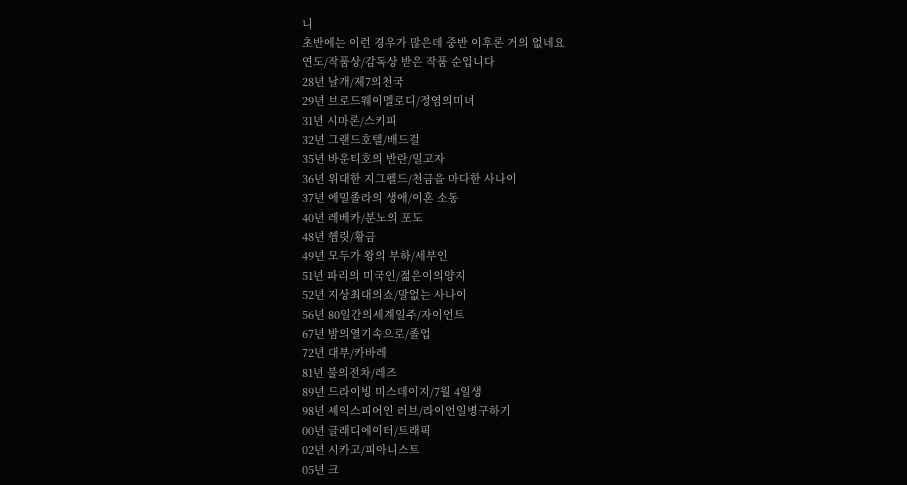니
초반에는 이런 경우가 많은데 중반 이후론 거의 없네요
연도/작품상/감독상 받은 작품 순입니다
28년 날개/제7의천국
29년 브로드웨이멜로디/정염의미녀
31년 시마론/스키피
32년 그랜드호텔/배드걸
35년 바운티호의 반란/밀고자
36년 위대한 지그펠드/천금을 마다한 사나이
37년 에밀졸라의 생애/이혼 소동
40년 레베카/분노의 포도
48년 헴릿/황금
49년 모두가 왕의 부하/세부인
51년 파리의 미국인/젊은이의양지
52년 지상최대의쇼/말없는 사나이
56년 80일간의세계일주/자이언트
67년 밤의열기속으로/졸업
72년 대부/카바레
81년 불의전차/레즈
89년 드라이빙 미스데이지/7월 4일생
98년 셰익스피어인 러브/라이언일병구하기
00년 글래디에이터/트래픽
02년 시카고/피아니스트
05년 크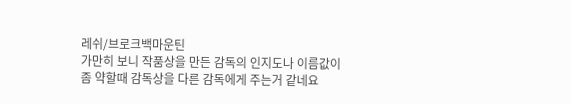레쉬/브로크백마운틴
가만히 보니 작품상을 만든 감독의 인지도나 이름값이
좀 약할때 감독상을 다른 감독에게 주는거 같네요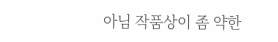아님 작품상이 좀 약한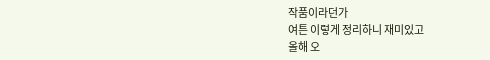작품이라던가
여튼 이렇게 정리하니 재미있고
올해 오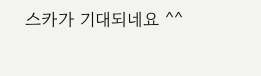스카가 기대되네요 ^^